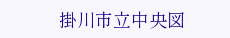掛川市立中央図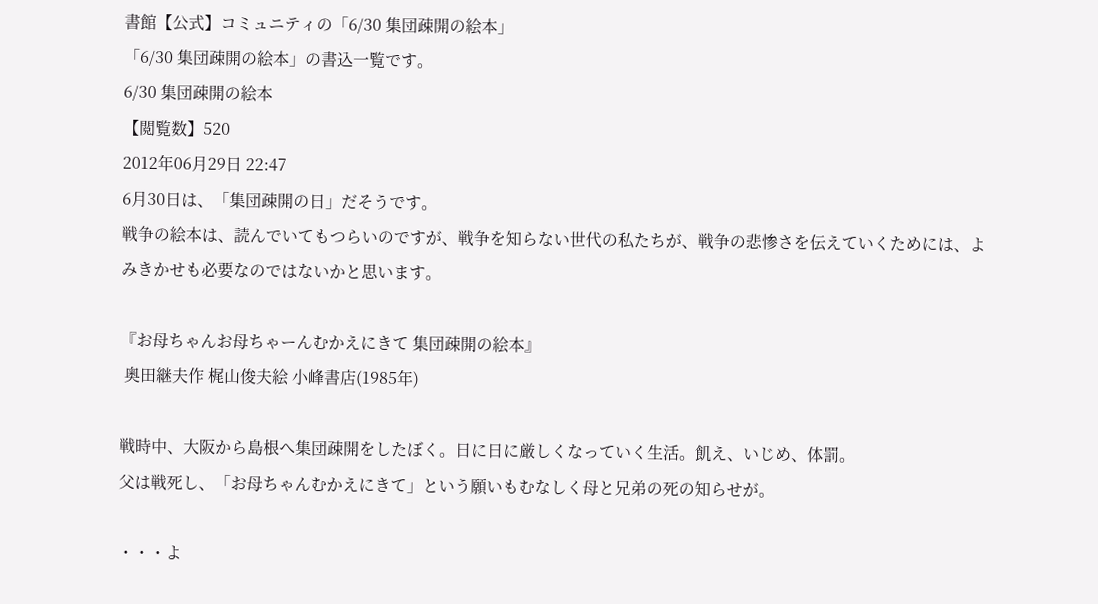書館【公式】コミュニティの「6/30 集団疎開の絵本」
「6/30 集団疎開の絵本」の書込一覧です。
6/30 集団疎開の絵本
【閲覧数】520
2012年06月29日 22:47
6月30日は、「集団疎開の日」だそうです。
戦争の絵本は、読んでいてもつらいのですが、戦争を知らない世代の私たちが、戦争の悲惨さを伝えていくためには、よみきかせも必要なのではないかと思います。

『お母ちゃんお母ちゃーんむかえにきて 集団疎開の絵本』
 奥田継夫作 梶山俊夫絵 小峰書店(1985年)

戦時中、大阪から島根へ集団疎開をしたぼく。日に日に厳しくなっていく生活。飢え、いじめ、体罰。
父は戦死し、「お母ちゃんむかえにきて」という願いもむなしく母と兄弟の死の知らせが。

・・・よ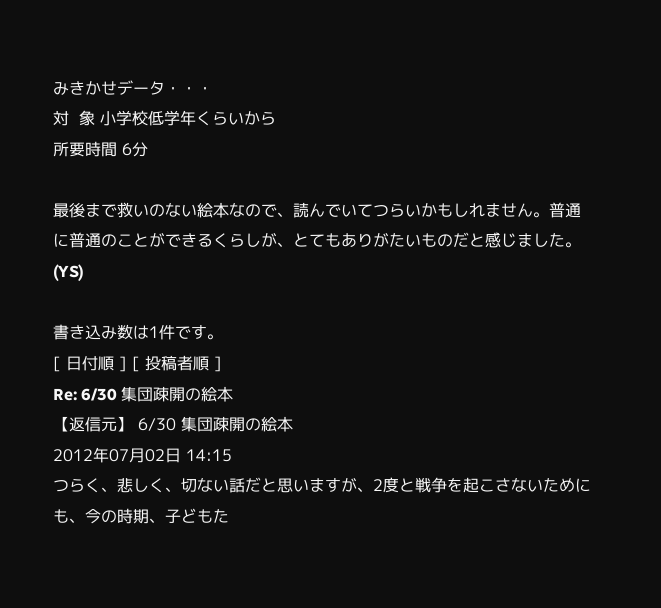みきかせデータ・・・
対  象 小学校低学年くらいから
所要時間 6分

最後まで救いのない絵本なので、読んでいてつらいかもしれません。普通に普通のことができるくらしが、とてもありがたいものだと感じました。
(YS)

書き込み数は1件です。
[ 日付順 ] [ 投稿者順 ]
Re: 6/30 集団疎開の絵本
【返信元】 6/30 集団疎開の絵本
2012年07月02日 14:15
つらく、悲しく、切ない話だと思いますが、2度と戦争を起こさないためにも、今の時期、子どもた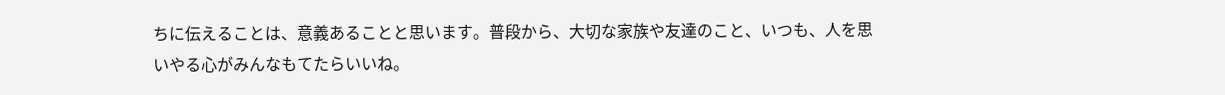ちに伝えることは、意義あることと思います。普段から、大切な家族や友達のこと、いつも、人を思いやる心がみんなもてたらいいね。